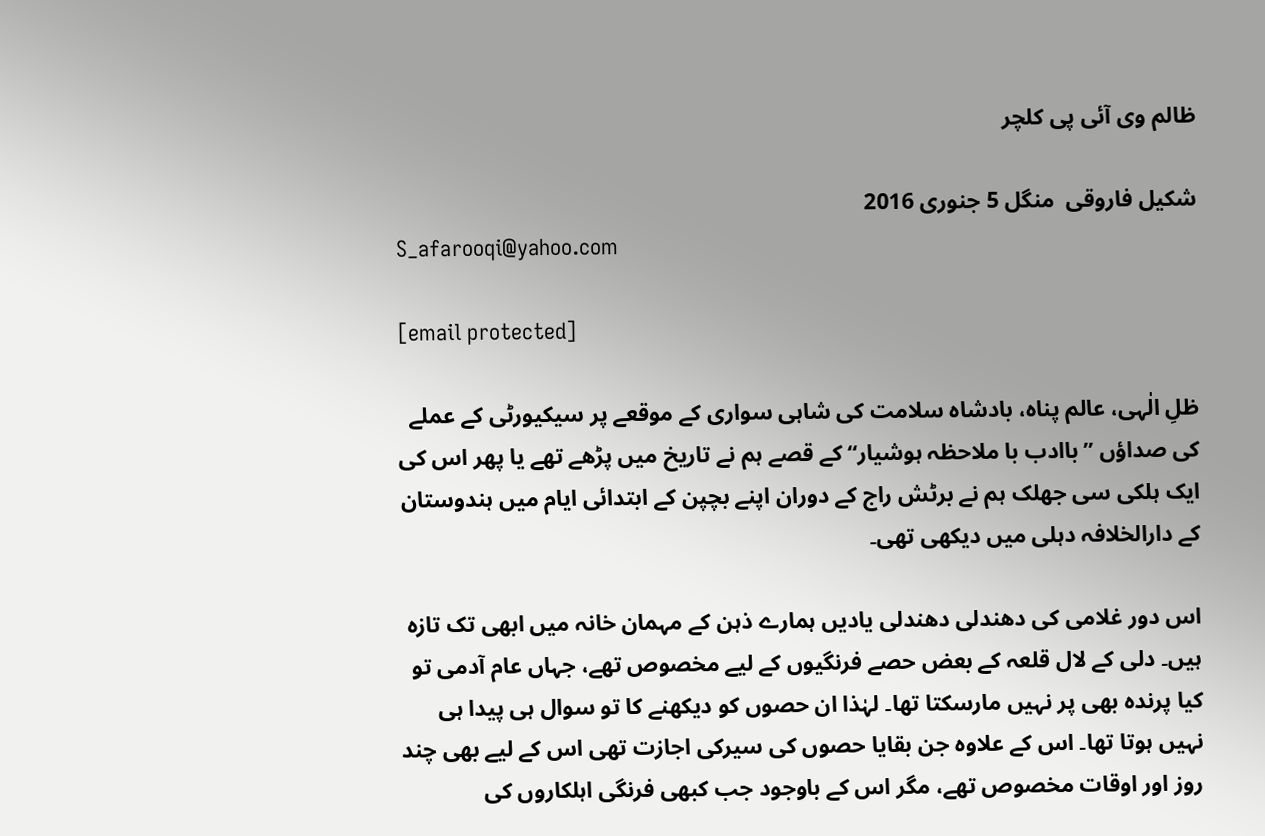ظالم وی آئی پی کلچر

شکیل فاروقی  منگل 5 جنوری 2016
S_afarooqi@yahoo.com

[email protected]

ظلِ الٰہی، عالم پناہ، بادشاہ سلامت کی شاہی سواری کے موقعے پر سیکیورٹی کے عملے کی صداؤں ’’باادب با ملاحظہ ہوشیار‘‘ کے قصے ہم نے تاریخ میں پڑھے تھے یا پھر اس کی ایک ہلکی سی جھلک ہم نے برٹش راج کے دوران اپنے بچپن کے ابتدائی ایام میں ہندوستان کے دارالخلافہ دہلی میں دیکھی تھی۔

اس دور غلامی کی دھندلی دھندلی یادیں ہمارے ذہن کے مہمان خانہ میں ابھی تک تازہ ہیں۔ دلی کے لال قلعہ کے بعض حصے فرنگیوں کے لیے مخصوص تھے، جہاں عام آدمی تو کیا پرندہ بھی پر نہیں مارسکتا تھا۔ لہٰذا ان حصوں کو دیکھنے کا تو سوال ہی پیدا ہی نہیں ہوتا تھا۔ اس کے علاوہ جن بقایا حصوں کی سیرکی اجازت تھی اس کے لیے بھی چند روز اور اوقات مخصوص تھے، مگر اس کے باوجود جب کبھی فرنگی اہلکاروں کی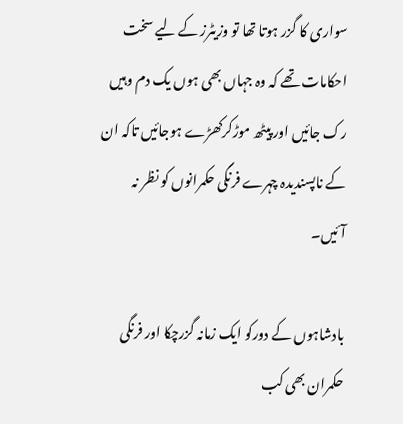سواری کا گزر ہوتا تھا تو وزیٹرز کے لیے سخت احکامات تھے کہ وہ جہاں بھی ہوں یک دم وہیں رک جائیں اور پیٹھ موڑکرکھڑے ہوجائیں تاکہ ان کے ناپسندیدہ چہرے فرنگی حکمرانوں کو نظر نہ آئیں۔

بادشاہوں کے دورکو ایک زمانہ گزرچکا اور فرنگی حکمران بھی کب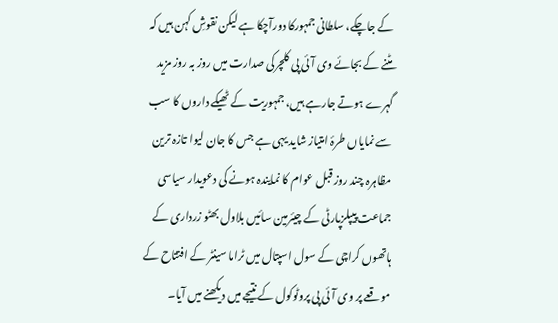کے جاچکے، سلطانی جمہورکا دورآچکا ہے لیکن نقوشِ کہن ہیں کہ مٹنے کے بجائے وی آئی پی کلچرکی صدارت میں روز بہ روز مزید گہرے ہوتے جارہے ہیں، جمہوریت کے ٹھیکے داروں کا سب سے نمایاں طرۂ امتیاز شاید یہی ہے جس کا جان لیوا تازہ ترین مظاہرہ چند روز قبل عوام کا نمایندہ ہونے کی دعویدار سیاسی جماعت پیپلزپارٹی کے چیئرمین سائیں بلاول بھٹو زرداری کے ہاتھوں کراچی کے سول اسپتال میں ٹراما سینٹر کے افتتاح کے موقعے پر وی آئی پی پروٹوکول کے نتیجے میں دیکھنے میں آیا۔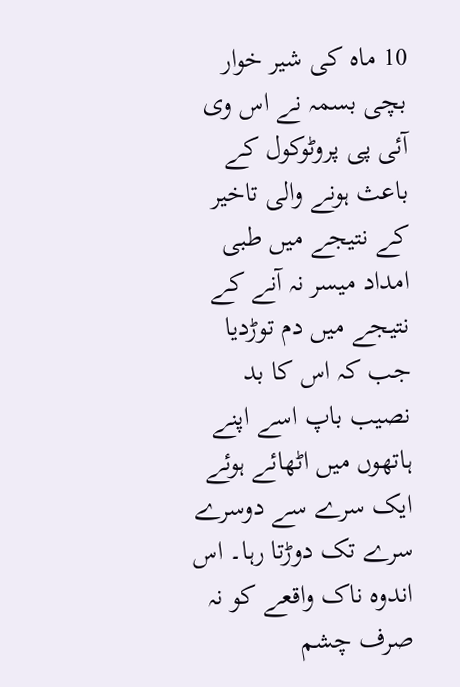10 ماہ کی شیر خوار بچی بسمہ نے اس وی آئی پی پروٹوکول کے باعث ہونے والی تاخیر کے نتیجے میں طبی امداد میسر نہ آنے کے نتیجے میں دم توڑدیا جب کہ اس کا بد نصیب باپ اسے اپنے ہاتھوں میں اٹھائے ہوئے ایک سرے سے دوسرے سرے تک دوڑتا رہا۔ اس اندوہ ناک واقعے کو نہ صرف چشم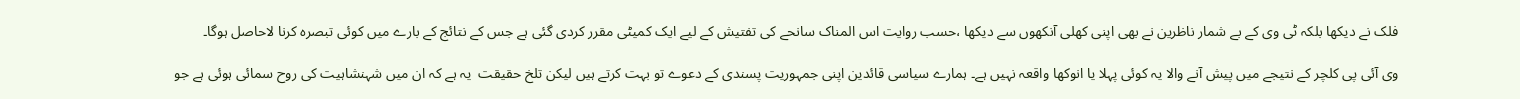فلک نے دیکھا بلکہ ٹی وی کے بے شمار ناظرین نے بھی اپنی کھلی آنکھوں سے دیکھا ،حسب روایت اس المناک سانحے کی تفتیش کے لیے ایک کمیٹی مقرر کردی گئی ہے جس کے نتائج کے بارے میں کوئی تبصرہ کرنا لاحاصل ہوگا۔

وی آئی پی کلچر کے نتیجے میں پیش آنے والا یہ کوئی پہلا یا انوکھا واقعہ نہیں ہے۔ ہمارے سیاسی قائدین اپنی جمہوریت پسندی کے دعوے تو بہت کرتے ہیں لیکن تلخ حقیقت  یہ ہے کہ ان میں شہنشاہیت کی روح سمائی ہوئی ہے جو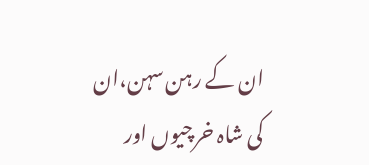ان کے رہن سہن،ان کی شاہ خرچیوں اور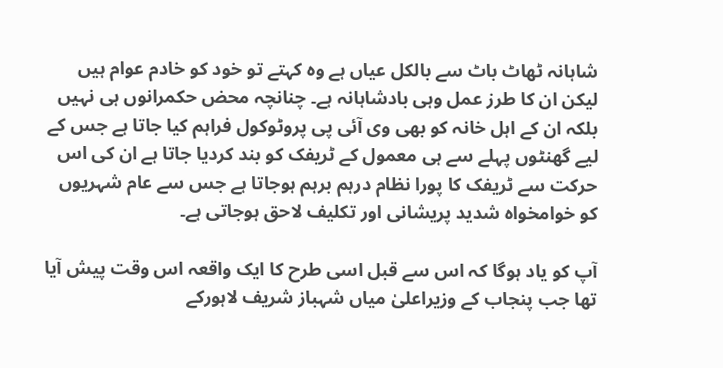شاہانہ ٹھاٹ باٹ سے بالکل عیاں ہے وہ کہتے تو خود کو خادم عوام ہیں لیکن ان کا طرز عمل وہی بادشاہانہ ہے۔ چنانچہ محض حکمرانوں ہی نہیں بلکہ ان کے اہل خانہ کو بھی وی آئی پی پروٹوکول فراہم کیا جاتا ہے جس کے لیے گھنٹوں پہلے سے ہی معمول کے ٹریفک کو بند کردیا جاتا ہے ان کی اس حرکت سے ٹریفک کا پورا نظام درہم برہم ہوجاتا ہے جس سے عام شہریوں کو خوامخواہ شدید پریشانی اور تکلیف لاحق ہوجاتی ہے۔

آپ کو یاد ہوگا کہ اس سے قبل اسی طرح کا ایک واقعہ اس وقت پیش آیا تھا جب پنجاب کے وزیراعلیٰ میاں شہباز شریف لاہورکے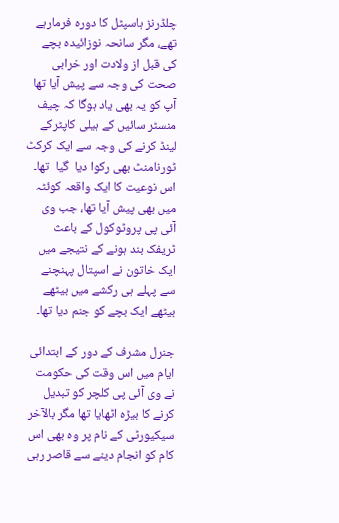چلڈرنز ہاسپٹل کا دورہ فرمارہے تھے، مگر سانحہ نوزائیدہ بچے کی قبل از ولادت اور خرابی صحت کی وجہ سے پیش آیا تھا آپ کو یہ بھی یاد ہوگا کہ چیف منسٹر سائیں کے ہیلی کاپٹرکے لینڈ کرنے کی وجہ سے ایک کرکٹ ٹورنامنٹ بھی رکوا دیا  گیا  تھا۔ اس نوعیت کا ایک واقعہ کوئٹہ میں بھی پیش آیا تھا، جب وی آئی پی پروٹوکول کے باعث ٹریفک بند ہونے کے نتیجے میں ایک خاتون نے اسپتال پہنچنے سے پہلے ہی رکشے میں بیٹھے بیٹھے ایک بچے کو جنم دیا تھا۔

جنرل مشرف کے دور کے ابتدائی ایام میں اس وقت کی حکومت نے وی آئی پی کلچر کو تبدیل کرنے کا بیڑہ اٹھایا تھا مگر بالآخر سیکیورٹی کے نام پر وہ بھی اس کام کو انجام دینے سے قاصر رہی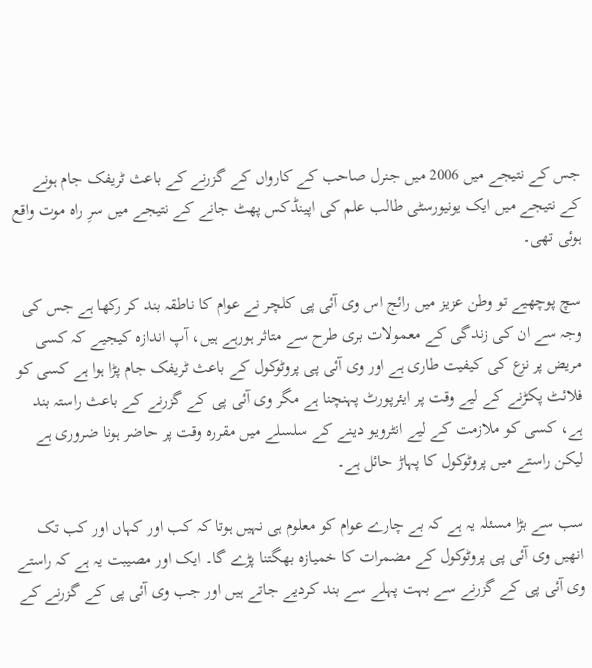جس کے نتیجے میں 2006 میں جنرل صاحب کے کارواں کے گزرنے کے باعث ٹریفک جام ہونے کے نتیجے میں ایک یونیورسٹی طالب علم کی اپینڈکس پھٹ جانے کے نتیجے میں سرِ راہ موت واقع ہوئی تھی۔

سچ پوچھیے تو وطن عزیز میں رائج اس وی آئی پی کلچر نے عوام کا ناطقہ بند کر رکھا ہے جس کی وجہ سے ان کی زندگی کے معمولات بری طرح سے متاثر ہورہے ہیں، آپ اندازہ کیجیے کہ کسی مریض پر نزع کی کیفیت طاری ہے اور وی آئی پی پروٹوکول کے باعث ٹریفک جام پڑا ہوا ہے کسی کو فلائٹ پکڑنے کے لیے وقت پر ایئرپورٹ پہنچنا ہے مگر وی آئی پی کے گزرنے کے باعث راستہ بند ہے، کسی کو ملازمت کے لیے انٹرویو دینے کے سلسلے میں مقررہ وقت پر حاضر ہونا ضروری ہے لیکن راستے میں پروٹوکول کا پہاڑ حائل ہے۔

سب سے بڑا مسئلہ یہ ہے کہ بے چارے عوام کو معلوم ہی نہیں ہوتا کہ کب اور کہاں اور کب تک انھیں وی آئی پی پروٹوکول کے مضمرات کا خمیازہ بھگتنا پڑے گا۔ ایک اور مصیبت یہ ہے کہ راستے وی آئی پی کے گزرنے سے بہت پہلے سے بند کردیے جاتے ہیں اور جب وی آئی پی کے گزرنے کے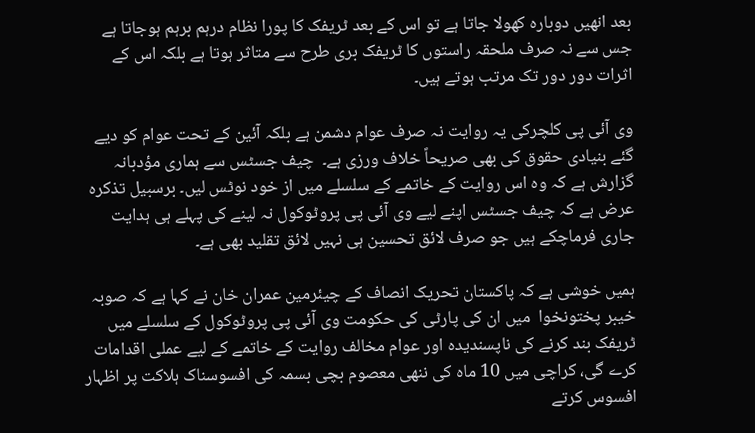بعد انھیں دوبارہ کھولا جاتا ہے تو اس کے بعد ٹریفک کا پورا نظام درہم برہم ہوجاتا ہے جس سے نہ صرف ملحقہ راستوں کا ٹریفک بری طرح سے متاثر ہوتا ہے بلکہ اس کے اثرات دور دور تک مرتب ہوتے ہیں۔

وی آئی پی کلچرکی یہ روایت نہ صرف عوام دشمن ہے بلکہ آئین کے تحت عوام کو دیے گئے بنیادی حقوق کی بھی صریحاً خلاف ورزی ہے۔  چیف جسٹس سے ہماری مؤدبانہ گزارش ہے کہ وہ اس روایت کے خاتمے کے سلسلے میں از خود نوٹس لیں۔ برسبیل تذکرہ عرض ہے کہ چیف جسٹس اپنے لیے وی آئی پی پروٹوکول نہ لینے کی پہلے ہی ہدایت جاری فرماچکے ہیں جو صرف لائق تحسین ہی نہیں لائق تقلید بھی ہے۔

ہمیں خوشی ہے کہ پاکستان تحریک انصاف کے چیئرمین عمران خان نے کہا ہے کہ صوبہ خیبر پختونخوا  میں ان کی پارٹی کی حکومت وی آئی پی پروٹوکول کے سلسلے میں ٹریفک بند کرنے کی ناپسندیدہ اور عوام مخالف روایت کے خاتمے کے لیے عملی اقدامات کرے گی، کراچی میں 10 ماہ کی ننھی معصوم بچی بسمہ کی افسوسناک ہلاکت پر اظہار افسوس کرتے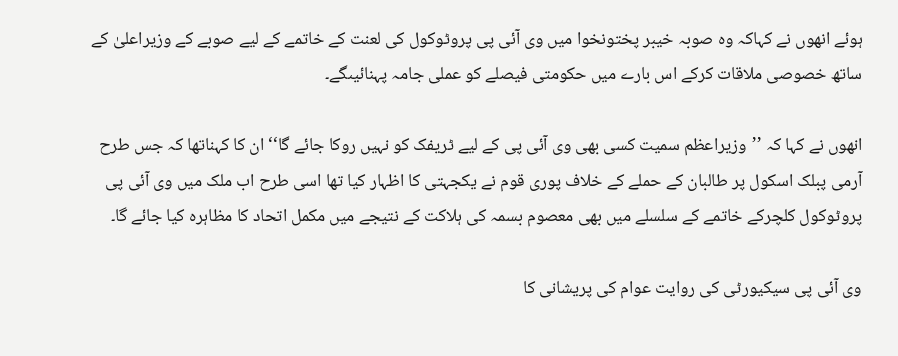ہوئے انھوں نے کہاکہ وہ صوبہ خیبر پختونخوا میں وی آئی پی پروٹوکول کی لعنت کے خاتمے کے لیے صوبے کے وزیراعلیٰ کے ساتھ خصوصی ملاقات کرکے اس بارے میں حکومتی فیصلے کو عملی جامہ پہنائیںگے۔

انھوں نے کہا کہ ’’وزیراعظم سمیت کسی بھی وی آئی پی کے لیے ٹریفک کو نہیں روکا جائے گا‘‘ ان کا کہناتھا کہ جس طرح آرمی پبلک اسکول پر طالبان کے حملے کے خلاف پوری قوم نے یکجہتی کا اظہار کیا تھا اسی طرح اب ملک میں وی آئی پی پروٹوکول کلچرکے خاتمے کے سلسلے میں بھی معصوم بسمہ کی ہلاکت کے نتیجے میں مکمل اتحاد کا مظاہرہ کیا جائے گا۔

وی آئی پی سیکیورٹی کی روایت عوام کی پریشانی کا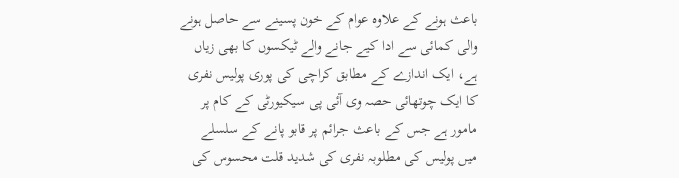باعث ہونے کے علاوہ عوام کے خون پسینے سے حاصل ہونے والی کمائی سے ادا کیے جانے والے ٹیکسوں کا بھی زیاں ہے، ایک اندازے کے مطابق کراچی کی پوری پولیس نفری کا ایک چوتھائی حصہ وی آئی پی سیکیورٹی کے کام پر مامور ہے جس کے باعث جرائم پر قابو پانے کے سلسلے میں پولیس کی مطلوبہ نفری کی شدید قلت محسوس کی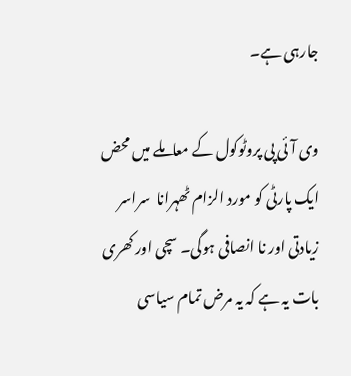جارہی ہے۔

وی آئی پی پروٹوکول کے معاملے میں محض ایک پارٹی کو مورد الزام ٹھہرانا  سراسر زیادتی اور نا انصافی ہوگی۔ سچی اور کھری بات یہ ہے کہ یہ مرض تمام سیاسی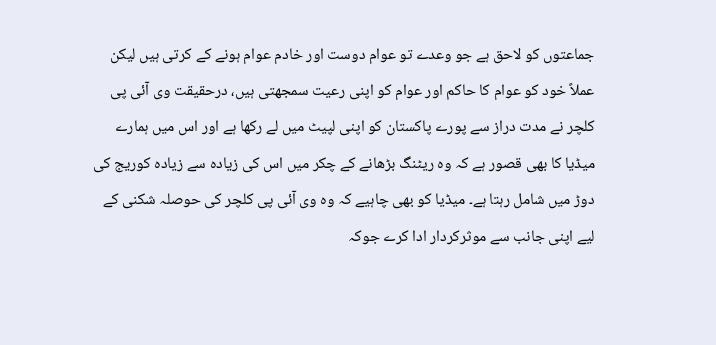جماعتوں کو لاحق ہے جو وعدے تو عوام دوست اور خادم عوام ہونے کے کرتی ہیں لیکن عملاً خود کو عوام کا حاکم اور عوام کو اپنی رعیت سمجھتی ہیں، درحقیقت وی آئی پی کلچر نے مدت دراز سے پورے پاکستان کو اپنی لپیٹ میں لے رکھا ہے اور اس میں ہمارے میڈیا کا بھی قصور ہے کہ وہ ریٹنگ بڑھانے کے چکر میں اس کی زیادہ سے زیادہ کوریج کی دوڑ میں شامل رہتا ہے۔ میڈیا کو بھی چاہیے کہ وہ وی آئی پی کلچر کی حوصلہ شکنی کے لیے اپنی جانب سے موثرکردار ادا کرے جوکہ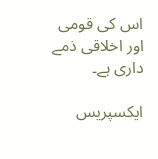اس کی قومی اور اخلاقی ذمے داری ہے۔

ایکسپریس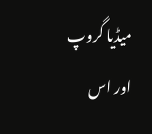میڈیا گروپ اور اس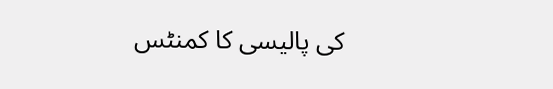کی پالیسی کا کمنٹس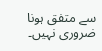سے متفق ہونا ضروری نہیں۔